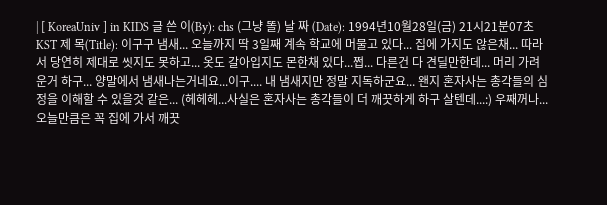| [ KoreaUniv ] in KIDS 글 쓴 이(By): chs (그냥 똘) 날 짜 (Date): 1994년10월28일(금) 21시21분07초 KST 제 목(Title): 이구구 냄새... 오늘까지 딱 3일째 계속 학교에 머물고 있다... 집에 가지도 않은채... 따라서 당연히 제대로 씻지도 못하고... 옷도 갈아입지도 몬한채 있다...쩝... 다른건 다 견딜만한데... 머리 가려운거 하구... 양말에서 냄새나는거네요...이구.... 내 냄새지만 정말 지독하군요... 왠지 혼자사는 총각들의 심정을 이해할 수 있을것 같은... (헤헤헤...사실은 혼자사는 총각들이 더 깨끗하게 하구 살텐데...:) 우째꺼나...오늘만큼은 꼭 집에 가서 깨끗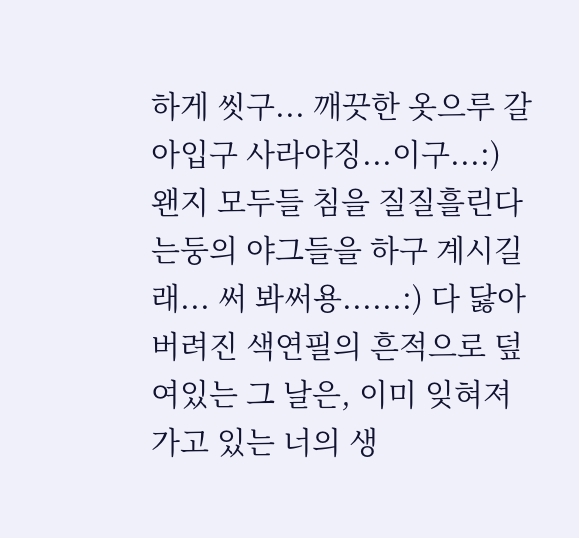하게 씻구... 깨끗한 옷으루 갈아입구 사라야징...이구...:) 왠지 모두들 침을 질질흘린다는둥의 야그들을 하구 계시길래... 써 봐써용......:) 다 닳아 버려진 색연필의 흔적으로 덮여있는 그 날은, 이미 잊혀져가고 있는 너의 생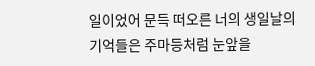일이었어 문득 떠오른 너의 생일날의 기억들은 주마등처럼 눈앞을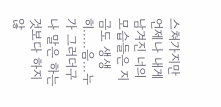스쳐가지만 언제나 내게 남겨진 너의 모습들은 지금도 생생히.....음...누가 그러더구나 말은 하는것보다 하지않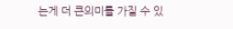는게 더 큰의미를 가질 수 있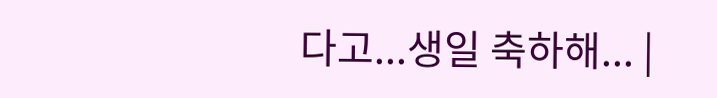다고...생일 축하해... |